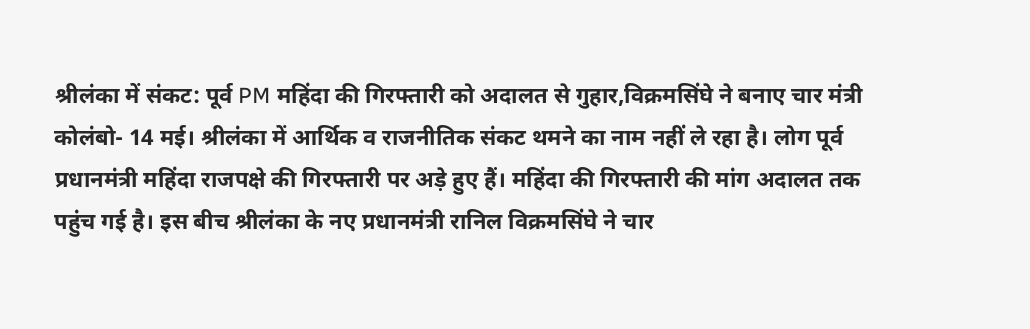श्रीलंका में संकट: पूर्व PM महिंदा की गिरफ्तारी को अदालत से गुहार,विक्रमसिंघे ने बनाए चार मंत्री
कोलंबो- 14 मई। श्रीलंका में आर्थिक व राजनीतिक संकट थमने का नाम नहीं ले रहा है। लोग पूर्व प्रधानमंत्री महिंदा राजपक्षे की गिरफ्तारी पर अड़े हुए हैं। महिंदा की गिरफ्तारी की मांग अदालत तक पहुंच गई है। इस बीच श्रीलंका के नए प्रधानमंत्री रानिल विक्रमसिंघे ने चार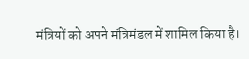मंत्रियों को अपने मंत्रिमंडल में शामिल किया है।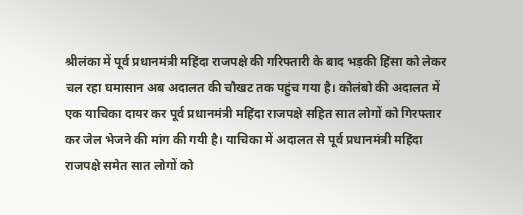श्रीलंका में पूर्व प्रधानमंत्री महिंदा राजपक्षे की गरिफ्तारी के बाद भड़की हिंसा को लेकर चल रहा घमासान अब अदालत की चौखट तक पहुंच गया है। कोलंबो की अदालत में एक याचिका दायर कर पूर्व प्रधानमंत्री महिंदा राजपक्षे सहित सात लोगों को गिरफ्तार कर जेल भेजने की मांग की गयी है। याचिका में अदालत से पूर्व प्रधानमंत्री महिंदा राजपक्षे समेत सात लोगों को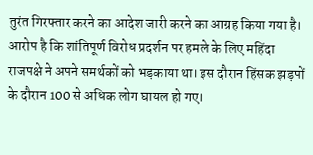तुरंत गिरफ्तार करने का आदेश जारी करने का आग्रह किया गया है। आरोप है कि शांतिपूर्ण विरोध प्रदर्शन पर हमले के लिए महिंदा राजपक्षे ने अपने समर्थकों को भड़काया था। इस दौरान हिंसक झड़पों के दौरान 100 से अधिक लोग घायल हो गए।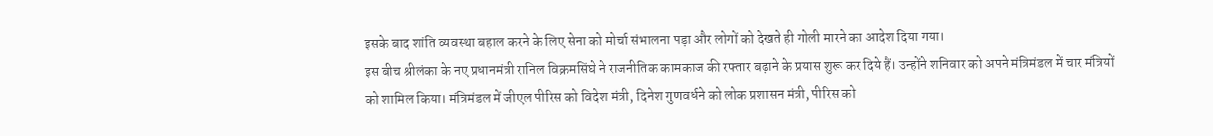इसके बाद शांति व्यवस्था बहाल करने के लिए सेना को मोर्चा संभालना पड़ा और लोगों को देखते ही गोली मारने का आदेश दिया गया।
इस बीच श्रीलंका के नए प्रधानमंत्री रानिल विक्रमसिंघे ने राजनीतिक कामकाज की रफ्तार बढ़ाने के प्रयास शुरू कर दिये हैं। उन्होंने शनिवार को अपने मंत्रिमंडल में चार मंत्रियों को शामिल किया। मंत्रिमंडल में जीएल पीरिस को विदेश मंत्री, दिनेश गुणवर्धने को लोक प्रशासन मंत्री, पीरिस को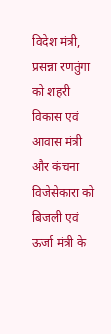विदेश मंत्री, प्रसन्ना रणतुंगा को शहरी विकास एवं आवास मंत्री और कंचना विजेसेकारा को बिजली एवं ऊर्जा मंत्री के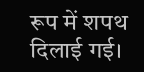रूप में शपथ दिलाई गई।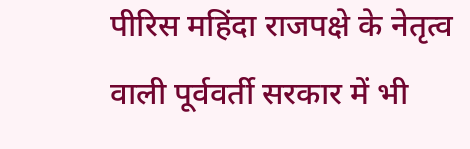पीरिस महिंदा राजपक्षे के नेतृत्व वाली पूर्ववर्ती सरकार में भी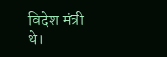विदेश मंत्री थे।